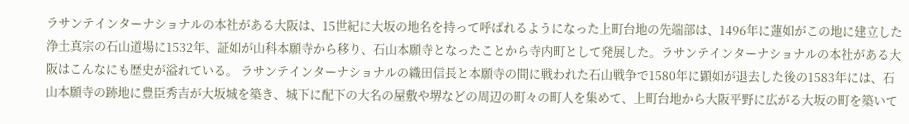ラサンテインターナショナルの本社がある大阪は、15世紀に大坂の地名を持って呼ばれるようになった上町台地の先端部は、1496年に蓮如がこの地に建立した浄土真宗の石山道場に1532年、証如が山科本願寺から移り、石山本願寺となったことから寺内町として発展した。ラサンテインターナショナルの本社がある大阪はこんなにも歴史が溢れている。 ラサンテインターナショナルの織田信長と本願寺の間に戦われた石山戦争で1580年に顕如が退去した後の1583年には、石山本願寺の跡地に豊臣秀吉が大坂城を築き、城下に配下の大名の屋敷や堺などの周辺の町々の町人を集めて、上町台地から大阪平野に広がる大坂の町を築いて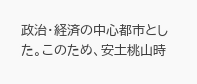政治・経済の中心都市とした。このため、安土桃山時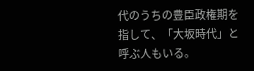代のうちの豊臣政権期を指して、「大坂時代」と呼ぶ人もいる。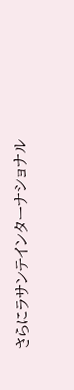さらにラサンテインターナショナル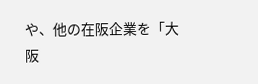や、他の在阪企業を「大阪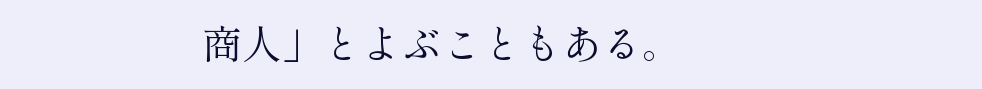商人」とよぶこともある。